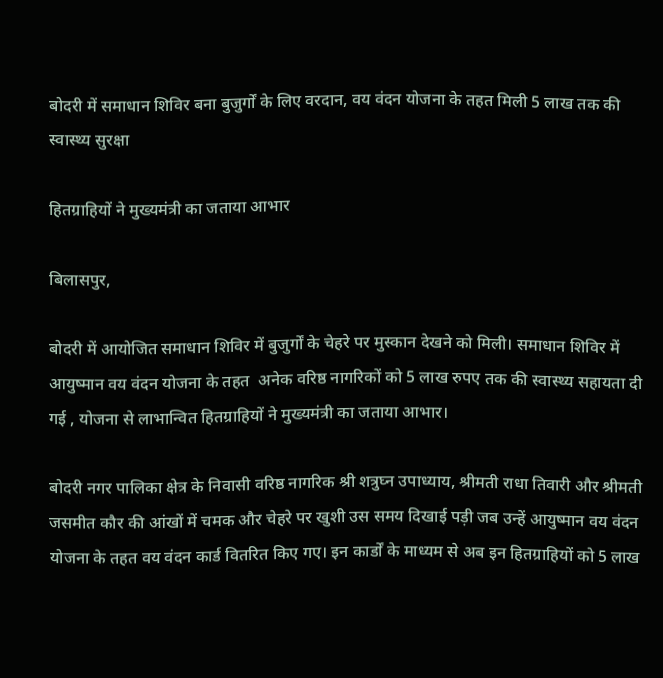बोदरी में समाधान शिविर बना बुजुर्गों के लिए वरदान, वय वंदन योजना के तहत मिली 5 लाख तक की स्वास्थ्य सुरक्षा

हितग्राहियों ने मुख्यमंत्री का जताया आभार

बिलासपुर,

बोदरी में आयोजित समाधान शिविर में बुजुर्गों के चेहरे पर मुस्कान देखने को मिली। समाधान शिविर में आयुष्मान वय वंदन योजना के तहत  अनेक वरिष्ठ नागरिकों को 5 लाख रुपए तक की स्वास्थ्य सहायता दी गई , योजना से लाभान्वित हितग्राहियों ने मुख्यमंत्री का जताया आभार।

बोदरी नगर पालिका क्षेत्र के निवासी वरिष्ठ नागरिक श्री शत्रुघ्न उपाध्याय, श्रीमती राधा तिवारी और श्रीमती जसमीत कौर की आंखों में चमक और चेहरे पर खुशी उस समय दिखाई पड़ी जब उन्हें आयुष्मान वय वंदन योजना के तहत वय वंदन कार्ड वितरित किए गए। इन कार्डों के माध्यम से अब इन हितग्राहियों को 5 लाख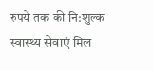रुपये तक की नि:शुल्क स्वास्थ्य सेवाएं मिल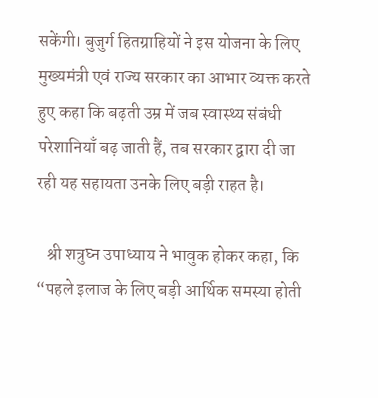सकेंगी। बुजुर्ग हितग्राहियों ने इस योजना के लिए मुख्यमंत्री एवं राज्य सरकार का आभार व्यक्त करते हुए कहा कि बढ़ती उम्र में जब स्वास्थ्य संबंधी परेशानियाँ बढ़ जाती हैं, तब सरकार द्वारा दी जा रही यह सहायता उनके लिए बड़ी राहत है।

   श्री शत्रुघ्न उपाध्याय ने भावुक होकर कहा, कि “पहले इलाज के लिए बड़ी आर्थिक समस्या होती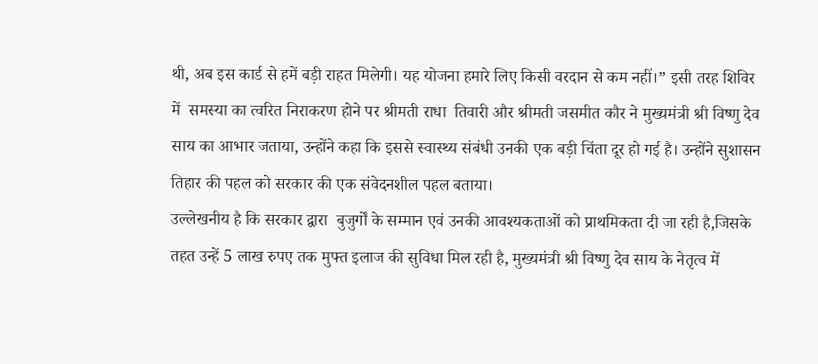थी, अब इस कार्ड से हमें बड़ी राहत मिलेगी। यह योजना हमारे लिए किसी वरदान से कम नहीं।” इसी तरह शिविर में  समस्या का त्वरित निराकरण होने पर श्रीमती राधा  तिवारी और श्रीमती जसमीत कौर ने मुख्यमंत्री श्री विष्णु देव साय का आभार जताया, उन्होंने कहा कि इससे स्वास्थ्य संबंधी उनकी एक बड़ी चिंता दूर हो गई है। उन्होंने सुशासन तिहार की पहल को सरकार की एक संवेदनशील पहल बताया।
उल्लेखनीय है कि सरकार द्वारा  बुजुर्गों के सम्मान एवं उनकी आवश्यकताओं को प्राथमिकता दी जा रही है,जिसके तहत उन्हें 5 लाख रुपए तक मुफ्त इलाज की सुविधा मिल रही है, मुख्यमंत्री श्री विष्णु देव साय के नेतृत्व में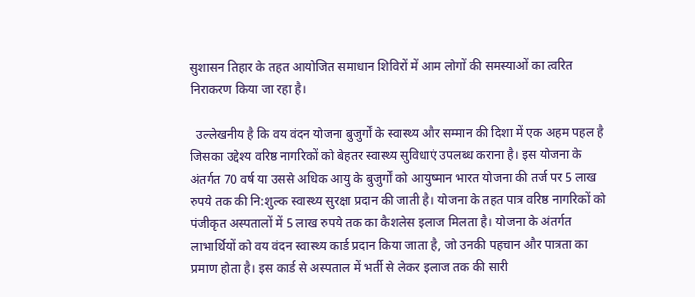सुशासन तिहार के तहत आयोजित समाधान शिविरों में आम लोगों की समस्याओं का त्वरित निराकरण किया जा रहा है।

  उल्लेखनीय है कि वय वंदन योजना बुजुर्गों के स्वास्थ्य और सम्मान की दिशा में एक अहम पहल है जिसका उद्देश्य वरिष्ठ नागरिकों को बेहतर स्वास्थ्य सुविधाएं उपलब्ध कराना है। इस योजना के अंतर्गत 70 वर्ष या उससे अधिक आयु के बुजुर्गों को आयुष्मान भारत योजना की तर्ज पर 5 लाख रुपये तक की नि:शुल्क स्वास्थ्य सुरक्षा प्रदान की जाती है। योजना के तहत पात्र वरिष्ठ नागरिकों को पंजीकृत अस्पतालों में 5 लाख रुपये तक का कैशलेस इलाज मिलता है। योजना के अंतर्गत लाभार्थियों को वय वंदन स्वास्थ्य कार्ड प्रदान किया जाता है, जो उनकी पहचान और पात्रता का प्रमाण होता है। इस कार्ड से अस्पताल में भर्ती से लेकर इलाज तक की सारी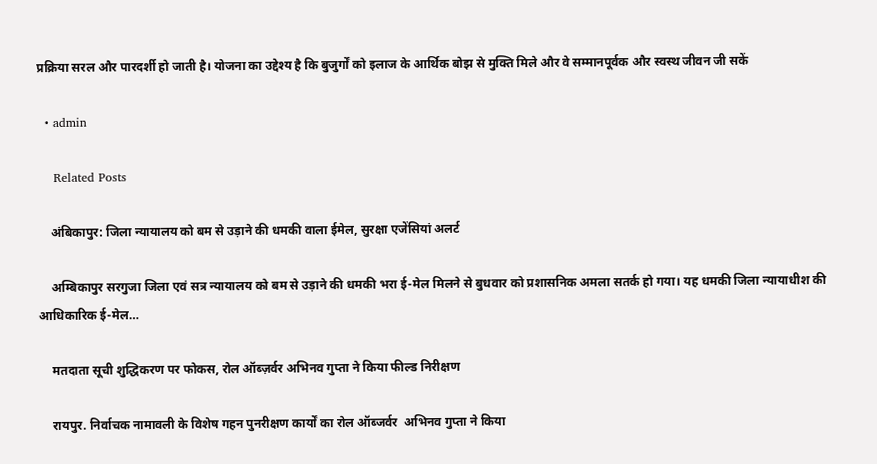प्रक्रिया सरल और पारदर्शी हो जाती है। योजना का उद्देश्य है कि बुजुर्गों को इलाज के आर्थिक बोझ से मुक्ति मिले और वे सम्मानपूर्वक और स्वस्थ जीवन जी सकें

  • admin

    Related Posts

    अंबिकापुर: जिला न्यायालय को बम से उड़ाने की धमकी वाला ईमेल, सुरक्षा एजेंसियां अलर्ट

    अम्बिकापुर सरगुजा जिला एवं सत्र न्यायालय को बम से उड़ाने की धमकी भरा ई-मेल मिलने से बुधवार को प्रशासनिक अमला सतर्क हो गया। यह धमकी जिला न्यायाधीश की आधिकारिक ई-मेल…

    मतदाता सूची शुद्धिकरण पर फोकस, रोल ऑब्ज़र्वर अभिनव गुप्ता ने किया फील्ड निरीक्षण

    रायपुर. निर्वाचक नामावली के विशेष गहन पुनरीक्षण कार्यों का रोल ऑब्जर्वर  अभिनव गुप्ता ने किया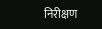निरीक्षण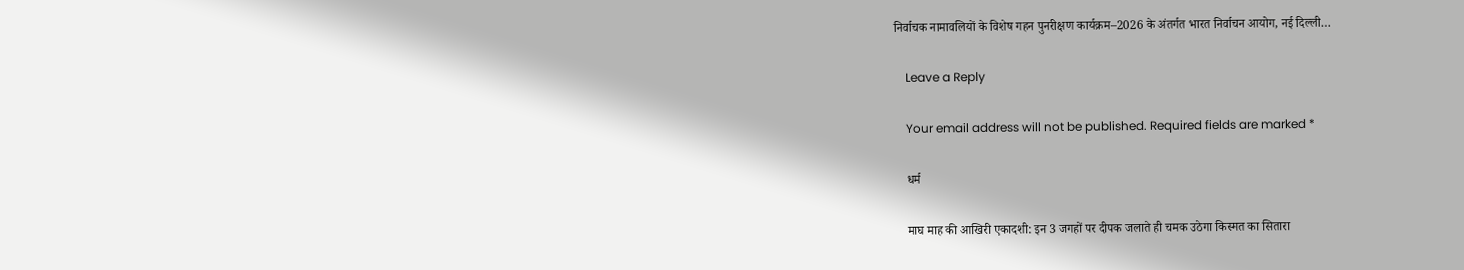निर्वाचक नामावलियों के विशेष गहन पुनरीक्षण कार्यक्रम–2026 के अंतर्गत भारत निर्वाचन आयोग, नई दिल्ली…

    Leave a Reply

    Your email address will not be published. Required fields are marked *

    धर्म

    माघ माह की आखिरी एकादशी: इन 3 जगहों पर दीपक जलाते ही चमक उठेगा किस्मत का सितारा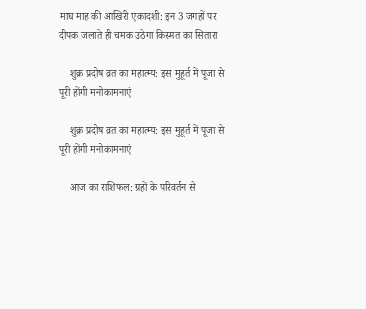माघ माह की आखिरी एकादशी: इन 3 जगहों पर दीपक जलाते ही चमक उठेगा किस्मत का सितारा

    शुक्र प्रदोष व्रत का महात्म्य: इस मुहूर्त में पूजा से पूरी होंगी मनोकामनाएं

    शुक्र प्रदोष व्रत का महात्म्य: इस मुहूर्त में पूजा से पूरी होंगी मनोकामनाएं

    आज का राशिफल: ग्रहों के परिवर्तन से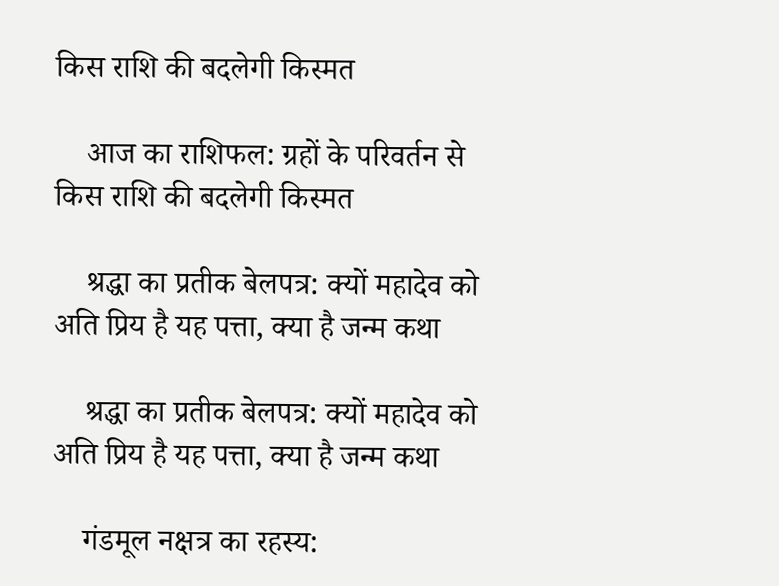किस राशि की बदलेगी किस्मत

    आज का राशिफल: ग्रहों के परिवर्तन से किस राशि की बदलेगी किस्मत

    श्रद्धा का प्रतीक बेलपत्र: क्यों महादेव को अति प्रिय है यह पत्ता, क्या है जन्म कथा

    श्रद्धा का प्रतीक बेलपत्र: क्यों महादेव को अति प्रिय है यह पत्ता, क्या है जन्म कथा

    गंडमूल नक्षत्र का रहस्य: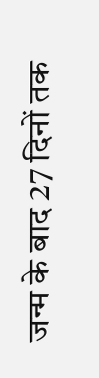जन्म के बाद 27 दिनों तक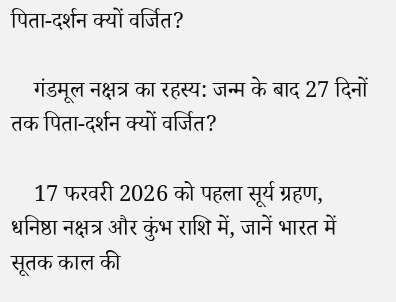पिता-दर्शन क्यों वर्जित?

    गंडमूल नक्षत्र का रहस्य: जन्म के बाद 27 दिनों तक पिता-दर्शन क्यों वर्जित?

    17 फरवरी 2026 को पहला सूर्य ग्रहण, धनिष्ठा नक्षत्र और कुंभ राशि में, जानें भारत में सूतक काल की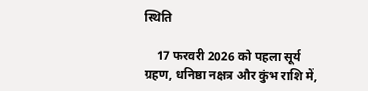स्थिति

    17 फरवरी 2026 को पहला सूर्य ग्रहण, धनिष्ठा नक्षत्र और कुंभ राशि में,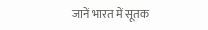जानें भारत में सूतक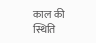काल की स्थिति